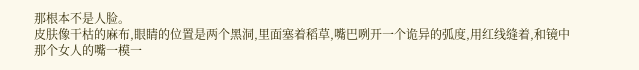那根本不是人脸。
皮肤像干枯的麻布,眼睛的位置是两个黑洞,里面塞着稻草,嘴巴咧开一个诡异的弧度,用红线缝着,和镜中那个女人的嘴一模一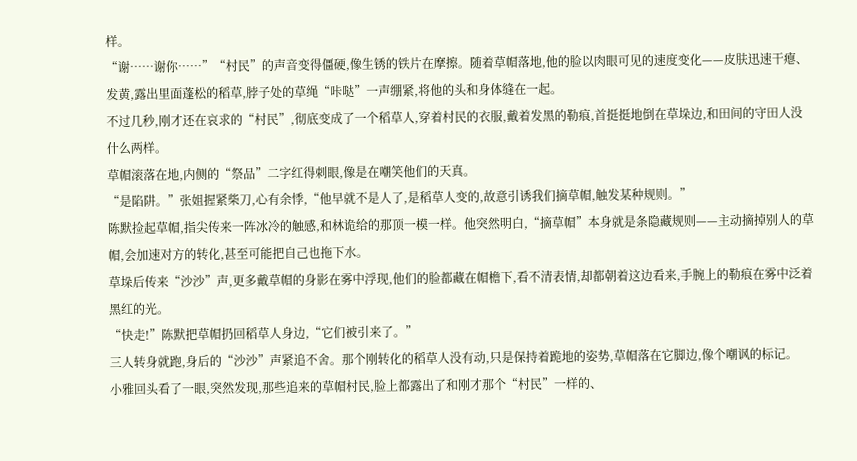样。
“谢……谢你……”“村民”的声音变得僵硬,像生锈的铁片在摩擦。随着草帽落地,他的脸以肉眼可见的速度变化——皮肤迅速干瘪、发黄,露出里面蓬松的稻草,脖子处的草绳“咔哒”一声绷紧,将他的头和身体缝在一起。
不过几秒,刚才还在哀求的“村民”,彻底变成了一个稻草人,穿着村民的衣服,戴着发黑的勒痕,首挺挺地倒在草垛边,和田间的守田人没什么两样。
草帽滚落在地,内侧的“祭品”二字红得刺眼,像是在嘲笑他们的天真。
“是陷阱。”张姐握紧柴刀,心有余悸,“他早就不是人了,是稻草人变的,故意引诱我们摘草帽,触发某种规则。”
陈默捡起草帽,指尖传来一阵冰冷的触感,和林诡给的那顶一模一样。他突然明白,“摘草帽”本身就是条隐藏规则——主动摘掉别人的草帽,会加速对方的转化,甚至可能把自己也拖下水。
草垛后传来“沙沙”声,更多戴草帽的身影在雾中浮现,他们的脸都藏在帽檐下,看不清表情,却都朝着这边看来,手腕上的勒痕在雾中泛着黑红的光。
“快走!”陈默把草帽扔回稻草人身边,“它们被引来了。”
三人转身就跑,身后的“沙沙”声紧追不舍。那个刚转化的稻草人没有动,只是保持着跪地的姿势,草帽落在它脚边,像个嘲讽的标记。
小雅回头看了一眼,突然发现,那些追来的草帽村民,脸上都露出了和刚才那个“村民”一样的、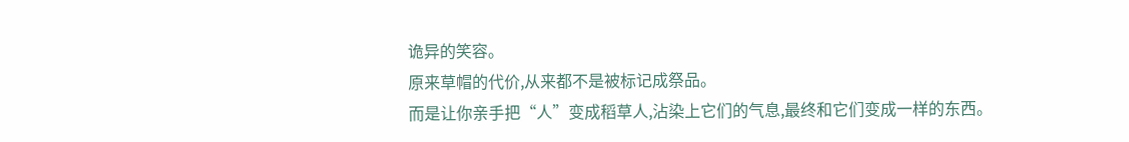诡异的笑容。
原来草帽的代价,从来都不是被标记成祭品。
而是让你亲手把“人”变成稻草人,沾染上它们的气息,最终和它们变成一样的东西。